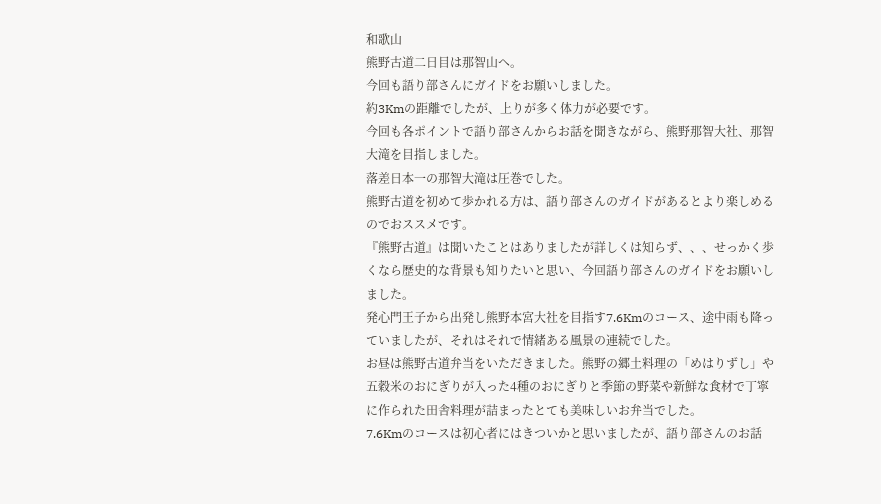和歌山
熊野古道二日目は那智山へ。
今回も語り部さんにガイドをお願いしました。
約3Kmの距離でしたが、上りが多く体力が必要です。
今回も各ポイントで語り部さんからお話を聞きながら、熊野那智大社、那智大滝を目指しました。
落差日本一の那智大滝は圧巻でした。
熊野古道を初めて歩かれる方は、語り部さんのガイドがあるとより楽しめるのでおススメです。
『熊野古道』は聞いたことはありましたが詳しくは知らず、、、せっかく歩くなら歴史的な背景も知りたいと思い、今回語り部さんのガイドをお願いしました。
発心門王子から出発し熊野本宮大社を目指す7.6Kmのコース、途中雨も降っていましたが、それはそれで情緒ある風景の連続でした。
お昼は熊野古道弁当をいただきました。熊野の郷土料理の「めはりずし」や五穀米のおにぎりが入った4種のおにぎりと季節の野菜や新鮮な食材で丁寧に作られた田舎料理が詰まったとても美味しいお弁当でした。
7.6Kmのコースは初心者にはきついかと思いましたが、語り部さんのお話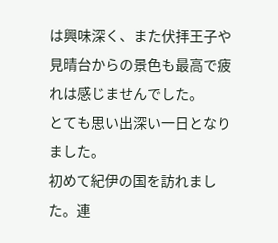は興味深く、また伏拝王子や見晴台からの景色も最高で疲れは感じませんでした。
とても思い出深い一日となりました。
初めて紀伊の国を訪れました。連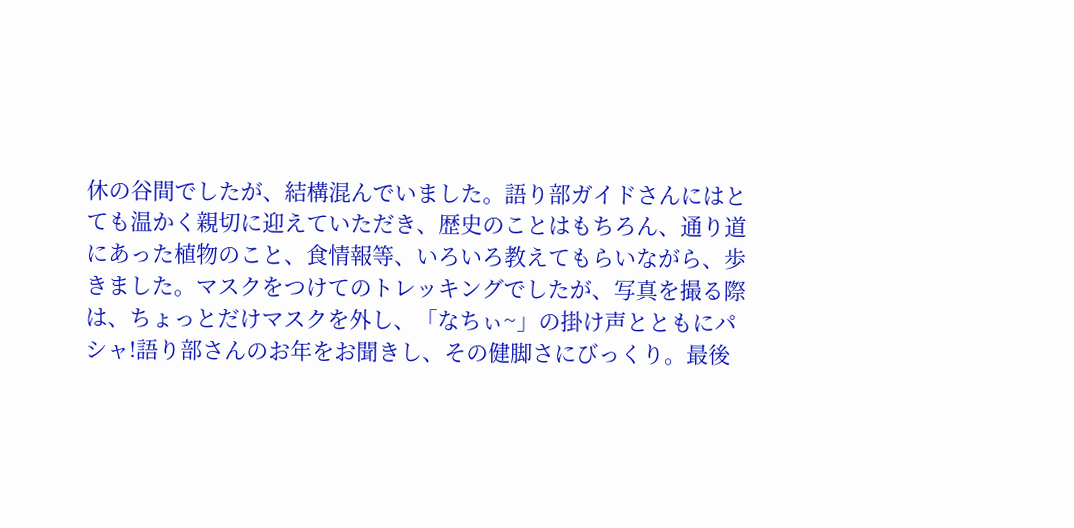休の谷間でしたが、結構混んでいました。語り部ガイドさんにはとても温かく親切に迎えていただき、歴史のことはもちろん、通り道にあった植物のこと、食情報等、いろいろ教えてもらいながら、歩きました。マスクをつけてのトレッキングでしたが、写真を撮る際は、ちょっとだけマスクを外し、「なちぃ~」の掛け声とともにパシャ!語り部さんのお年をお聞きし、その健脚さにびっくり。最後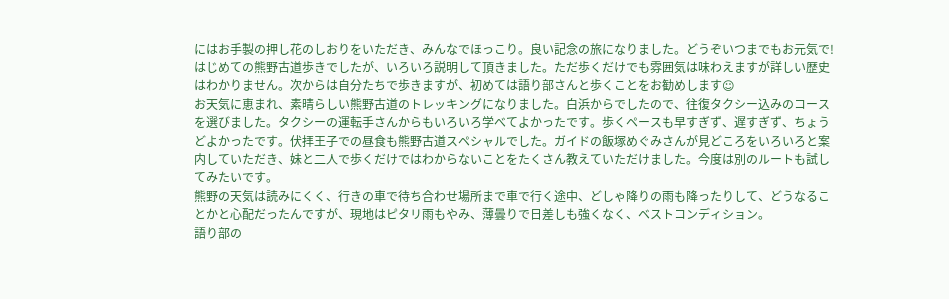にはお手製の押し花のしおりをいただき、みんなでほっこり。良い記念の旅になりました。どうぞいつまでもお元気で!
はじめての熊野古道歩きでしたが、いろいろ説明して頂きました。ただ歩くだけでも雰囲気は味わえますが詳しい歴史はわかりません。次からは自分たちで歩きますが、初めては語り部さんと歩くことをお勧めします☺
お天気に恵まれ、素晴らしい熊野古道のトレッキングになりました。白浜からでしたので、往復タクシー込みのコースを選びました。タクシーの運転手さんからもいろいろ学べてよかったです。歩くペースも早すぎず、遅すぎず、ちょうどよかったです。伏拝王子での昼食も熊野古道スペシャルでした。ガイドの飯塚めぐみさんが見どころをいろいろと案内していただき、妹と二人で歩くだけではわからないことをたくさん教えていただけました。今度は別のルートも試してみたいです。
熊野の天気は読みにくく、行きの車で待ち合わせ場所まで車で行く途中、どしゃ降りの雨も降ったりして、どうなることかと心配だったんですが、現地はピタリ雨もやみ、薄曇りで日差しも強くなく、ベストコンディション。
語り部の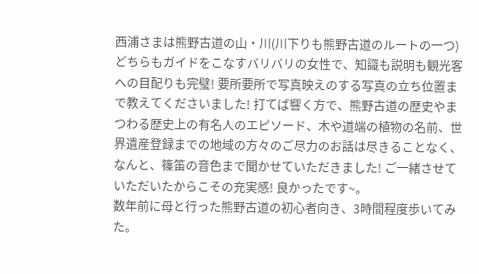西浦さまは熊野古道の山・川(川下りも熊野古道のルートの一つ)どちらもガイドをこなすバリバリの女性で、知識も説明も観光客への目配りも完璧! 要所要所で写真映えのする写真の立ち位置まで教えてくださいました! 打てば響く方で、熊野古道の歴史やまつわる歴史上の有名人のエピソード、木や道端の植物の名前、世界遺産登録までの地域の方々のご尽力のお話は尽きることなく、なんと、篠笛の音色まで聞かせていただきました! ご一緒させていただいたからこその充実感! 良かったです~。
数年前に母と行った熊野古道の初心者向き、3時間程度歩いてみた。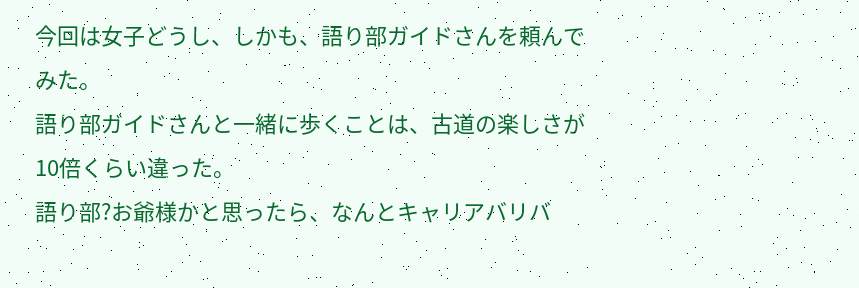今回は女子どうし、しかも、語り部ガイドさんを頼んでみた。
語り部ガイドさんと一緒に歩くことは、古道の楽しさが10倍くらい違った。
語り部?お爺様かと思ったら、なんとキャリアバリバ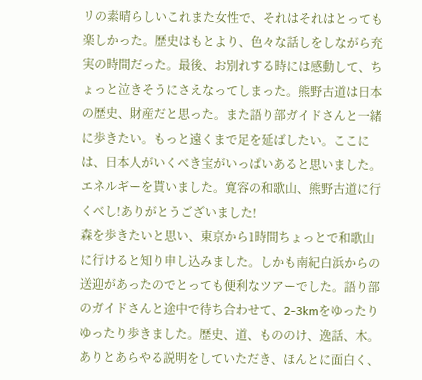リの素晴らしいこれまた女性で、それはそれはとっても楽しかった。歴史はもとより、色々な話しをしながら充実の時間だった。最後、お別れする時には感動して、ちょっと泣きそうにさえなってしまった。熊野古道は日本の歴史、財産だと思った。また語り部ガイドさんと一緒に歩きたい。もっと遠くまで足を延ばしたい。ここには、日本人がいくべき宝がいっぱいあると思いました。エネルギーを貰いました。寛容の和歌山、熊野古道に行くべし!ありがとうございました!
森を歩きたいと思い、東京から1時間ちょっとで和歌山に行けると知り申し込みました。しかも南紀白浜からの送迎があったのでとっても便利なツアーでした。語り部のガイドさんと途中で待ち合わせて、2-3kmをゆったりゆったり歩きました。歴史、道、もののけ、逸話、木。ありとあらやる説明をしていただき、ほんとに面白く、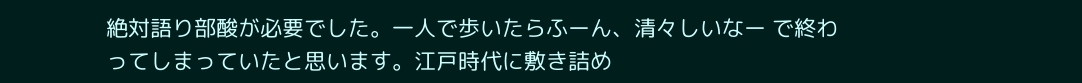絶対語り部酸が必要でした。一人で歩いたらふーん、清々しいなー で終わってしまっていたと思います。江戸時代に敷き詰め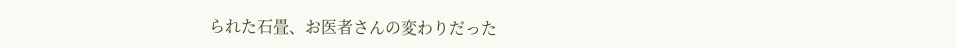られた石畳、お医者さんの変わりだった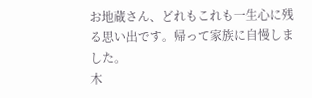お地蔵さん、どれもこれも一生心に残る思い出です。帰って家族に自慢しました。
木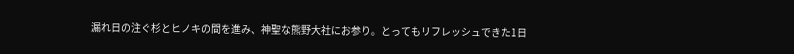漏れ日の注ぐ杉とヒノキの間を進み、神聖な熊野大社にお参り。とってもリフレッシュできた1日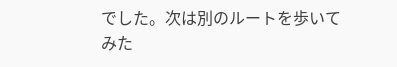でした。次は別のルートを歩いてみた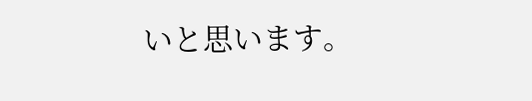いと思います。